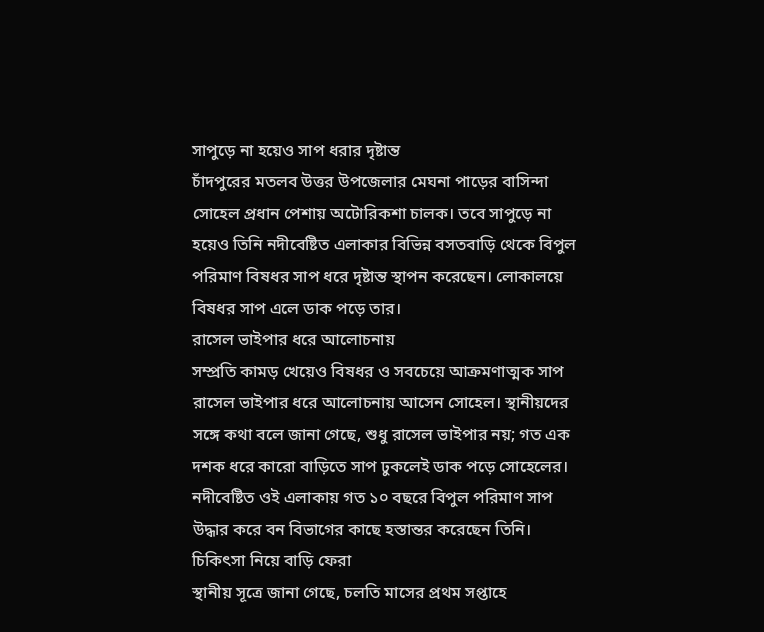সাপুড়ে না হয়েও সাপ ধরার দৃষ্টান্ত
চাঁদপুরের মতলব উত্তর উপজেলার মেঘনা পাড়ের বাসিন্দা সোহেল প্রধান পেশায় অটোরিকশা চালক। তবে সাপুড়ে না হয়েও তিনি নদীবেষ্টিত এলাকার বিভিন্ন বসতবাড়ি থেকে বিপুল পরিমাণ বিষধর সাপ ধরে দৃষ্টান্ত স্থাপন করেছেন। লোকালয়ে বিষধর সাপ এলে ডাক পড়ে তার।
রাসেল ভাইপার ধরে আলোচনায়
সম্প্রতি কামড় খেয়েও বিষধর ও সবচেয়ে আক্রমণাত্মক সাপ রাসেল ভাইপার ধরে আলোচনায় আসেন সোহেল। স্থানীয়দের সঙ্গে কথা বলে জানা গেছে, শুধু রাসেল ভাইপার নয়; গত এক দশক ধরে কারো বাড়িতে সাপ ঢুকলেই ডাক পড়ে সোহেলের। নদীবেষ্টিত ওই এলাকায় গত ১০ বছরে বিপুল পরিমাণ সাপ উদ্ধার করে বন বিভাগের কাছে হস্তান্তর করেছেন তিনি।
চিকিৎসা নিয়ে বাড়ি ফেরা
স্থানীয় সূত্রে জানা গেছে, চলতি মাসের প্রথম সপ্তাহে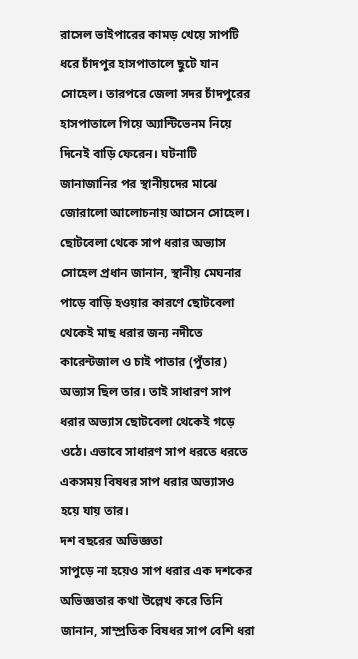রাসেল ভাইপারের কামড় খেয়ে সাপটি ধরে চাঁদপুর হাসপাতালে ছুটে যান সোহেল। তারপরে জেলা সদর চাঁদপুরের হাসপাতালে গিয়ে অ্যান্টিভেনম নিয়ে দিনেই বাড়ি ফেরেন। ঘটনাটি জানাজানির পর স্থানীয়দের মাঝে জোরালো আলোচনায় আসেন সোহেল।
ছোটবেলা থেকে সাপ ধরার অভ্যাস
সোহেল প্রধান জানান, স্থানীয় মেঘনার পাড়ে বাড়ি হওয়ার কারণে ছোটবেলা থেকেই মাছ ধরার জন্য নদীতে কারেন্টজাল ও চাই পাতার (পুঁতার) অভ্যাস ছিল তার। তাই সাধারণ সাপ ধরার অভ্যাস ছোটবেলা থেকেই গড়ে ওঠে। এভাবে সাধারণ সাপ ধরতে ধরতে একসময় বিষধর সাপ ধরার অভ্যাসও হয়ে যায় তার।
দশ বছরের অভিজ্ঞতা
সাপুড়ে না হয়েও সাপ ধরার এক দশকের অভিজ্ঞতার কথা উল্লেখ করে তিনি জানান, সাম্প্রতিক বিষধর সাপ বেশি ধরা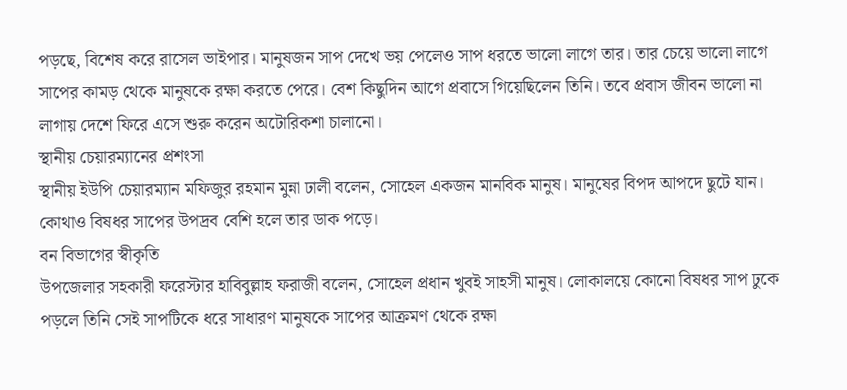পড়ছে, বিশেষ করে রাসেল ভাইপার। মানুষজন সাপ দেখে ভয় পেলেও সাপ ধরতে ভালো লাগে তার। তার চেয়ে ভালো লাগে সাপের কামড় থেকে মানুষকে রক্ষা করতে পেরে। বেশ কিছুদিন আগে প্রবাসে গিয়েছিলেন তিনি। তবে প্রবাস জীবন ভালো না লাগায় দেশে ফিরে এসে শুরু করেন অটোরিকশা চালানো।
স্থানীয় চেয়ারম্যানের প্রশংসা
স্থানীয় ইউপি চেয়ারম্যান মফিজুর রহমান মুন্না ঢালী বলেন, সোহেল একজন মানবিক মানুষ। মানুষের বিপদ আপদে ছুটে যান। কোথাও বিষধর সাপের উপদ্রব বেশি হলে তার ডাক পড়ে।
বন বিভাগের স্বীকৃতি
উপজেলার সহকারী ফরেস্টার হাবিবুল্লাহ ফরাজী বলেন, সোহেল প্রধান খুবই সাহসী মানুষ। লোকালয়ে কোনো বিষধর সাপ ঢুকে পড়লে তিনি সেই সাপটিকে ধরে সাধারণ মানুষকে সাপের আক্রমণ থেকে রক্ষা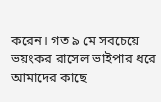করেন। গত ৯ মে সবচেয়ে ভয়ংকর রাসেল ভাইপার ধরে আমাদের কাছে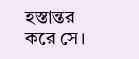হস্তান্তর করে সে।